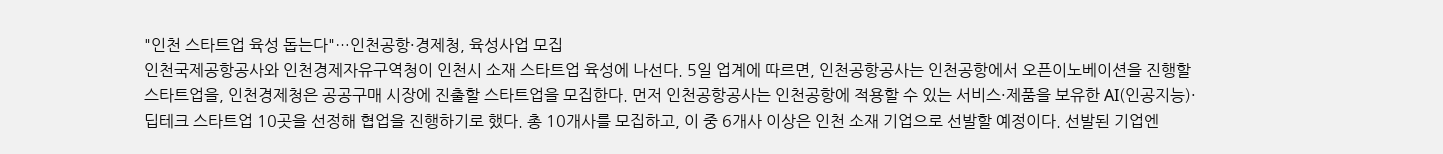"인천 스타트업 육성 돕는다"…인천공항·경제청, 육성사업 모집
인천국제공항공사와 인천경제자유구역청이 인천시 소재 스타트업 육성에 나선다. 5일 업계에 따르면, 인천공항공사는 인천공항에서 오픈이노베이션을 진행할 스타트업을, 인천경제청은 공공구매 시장에 진출할 스타트업을 모집한다. 먼저 인천공항공사는 인천공항에 적용할 수 있는 서비스·제품을 보유한 AI(인공지능)·딥테크 스타트업 10곳을 선정해 협업을 진행하기로 했다. 총 10개사를 모집하고, 이 중 6개사 이상은 인천 소재 기업으로 선발할 예정이다. 선발된 기업엔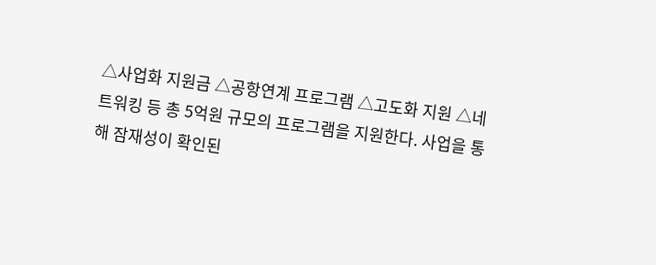△사업화 지원금 △공항연계 프로그램 △고도화 지원 △네트워킹 등 총 5억원 규모의 프로그램을 지원한다. 사업을 통해 잠재성이 확인된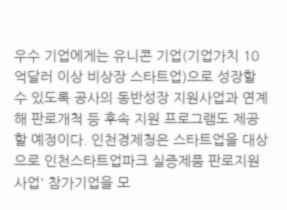우수 기업에게는 유니콘 기업(기업가치 10억달러 이상 비상장 스타트업)으로 성장할 수 있도록 공사의 동반성장 지원사업과 연계해 판로개척 등 후속 지원 프로그램도 제공할 예정이다. 인천경제청은 스타트업을 대상으로 인천스타트업파크 실증제품 판로지원 사업' 참가기업을 모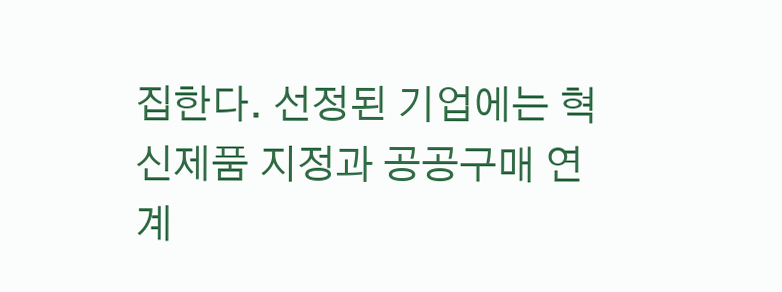집한다. 선정된 기업에는 혁신제품 지정과 공공구매 연계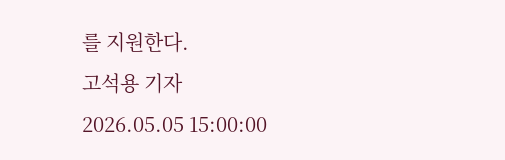를 지원한다.
고석용 기자
2026.05.05 15:00:00